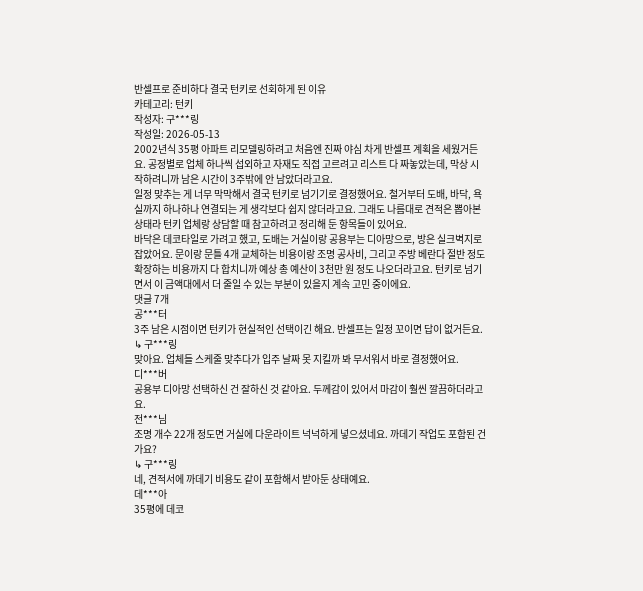반셀프로 준비하다 결국 턴키로 선회하게 된 이유
카테고리: 턴키
작성자: 구***링
작성일: 2026-05-13
2002년식 35평 아파트 리모델링하려고 처음엔 진짜 야심 차게 반셀프 계획을 세웠거든요. 공정별로 업체 하나씩 섭외하고 자재도 직접 고르려고 리스트 다 짜놓았는데, 막상 시작하려니까 남은 시간이 3주밖에 안 남았더라고요.
일정 맞추는 게 너무 막막해서 결국 턴키로 넘기기로 결정했어요. 철거부터 도배, 바닥, 욕실까지 하나하나 연결되는 게 생각보다 쉽지 않더라고요. 그래도 나름대로 견적은 뽑아본 상태라 턴키 업체랑 상담할 때 참고하려고 정리해 둔 항목들이 있어요.
바닥은 데코타일로 가려고 했고, 도배는 거실이랑 공용부는 디아망으로, 방은 실크벽지로 잡았어요. 문이랑 문틀 4개 교체하는 비용이랑 조명 공사비, 그리고 주방 베란다 절반 정도 확장하는 비용까지 다 합치니까 예상 총 예산이 3천만 원 정도 나오더라고요. 턴키로 넘기면서 이 금액대에서 더 줄일 수 있는 부분이 있을지 계속 고민 중이에요.
댓글 7개
공***터
3주 남은 시점이면 턴키가 현실적인 선택이긴 해요. 반셀프는 일정 꼬이면 답이 없거든요.
↳ 구***링
맞아요. 업체들 스케줄 맞추다가 입주 날짜 못 지킬까 봐 무서워서 바로 결정했어요.
디***버
공용부 디아망 선택하신 건 잘하신 것 같아요. 두께감이 있어서 마감이 훨씬 깔끔하더라고요.
전***님
조명 개수 22개 정도면 거실에 다운라이트 넉넉하게 넣으셨네요. 까데기 작업도 포함된 건가요?
↳ 구***링
네, 견적서에 까데기 비용도 같이 포함해서 받아둔 상태예요.
데***아
35평에 데코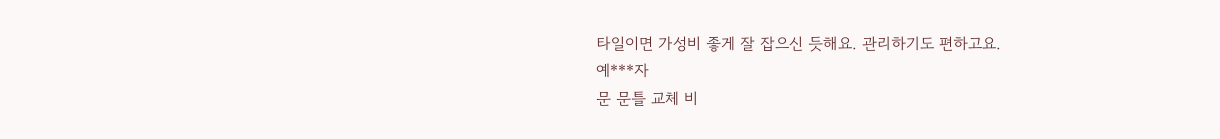타일이면 가성비 좋게 잘 잡으신 듯해요. 관리하기도 편하고요.
예***자
문 문틀 교체 비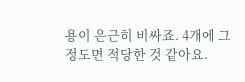용이 은근히 비싸죠. 4개에 그 정도면 적당한 것 같아요.